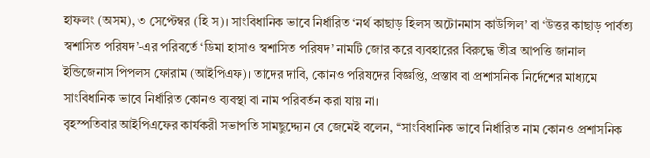হাফলং (অসম), ৩ সেপ্টেম্বর (হি স)। সাংবিধানিক ভাবে নির্ধারিত ‘নর্থ কাছাড় হিলস অটোনমাস কাউন্সিল’ বা ‘উত্তর কাছাড় পার্বত্য স্বশাসিত পরিষদ’-এর পরিবর্তে ‘ডিমা হাসাও স্বশাসিত পরিষদ’ নামটি জোর করে ব্যবহারের বিরুদ্ধে তীব্র আপত্তি জানাল ইন্ডিজেনাস পিপলস ফোরাম (আইপিএফ)। তাদের দাবি, কোনও পরিষদের বিজ্ঞপ্তি, প্রস্তাব বা প্রশাসনিক নির্দেশের মাধ্যমে সাংবিধানিক ভাবে নির্ধারিত কোনও ব্যবস্থা বা নাম পরিবর্তন করা যায় না।
বৃহস্পতিবার আইপিএফের কার্যকরী সভাপতি সামছুদ্দ্যেন বে জেমেই বলেন, ‘‘সাংবিধানিক ভাবে নির্ধারিত নাম কোনও প্রশাসনিক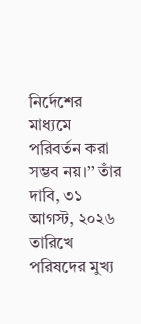নির্দেশের মাধ্যমে পরিবর্তন করা সম্ভব নয়।’’ তাঁর দাবি, ৩১ আগস্ট, ২০২৬ তারিখে পরিষদের মুখ্য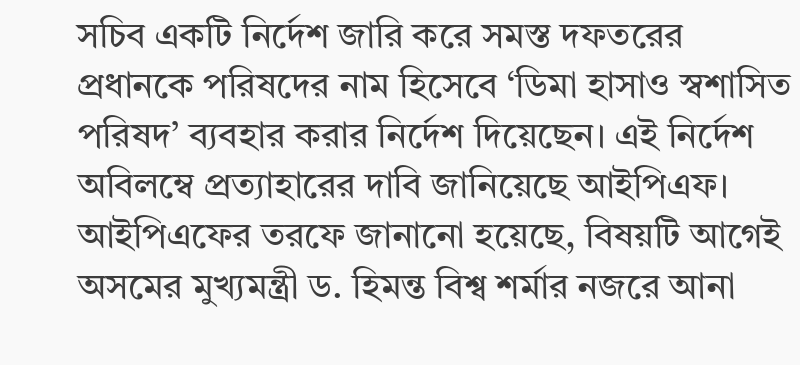সচিব একটি নির্দেশ জারি করে সমস্ত দফতরের প্রধানকে পরিষদের নাম হিসেবে ‘ডিমা হাসাও স্বশাসিত পরিষদ’ ব্যবহার করার নির্দেশ দিয়েছেন। এই নির্দেশ অবিলম্বে প্রত্যাহারের দাবি জানিয়েছে আইপিএফ।
আইপিএফের তরফে জানানো হয়েছে, বিষয়টি আগেই অসমের মুখ্যমন্ত্রী ড. হিমন্ত বিশ্ব শর্মার নজরে আনা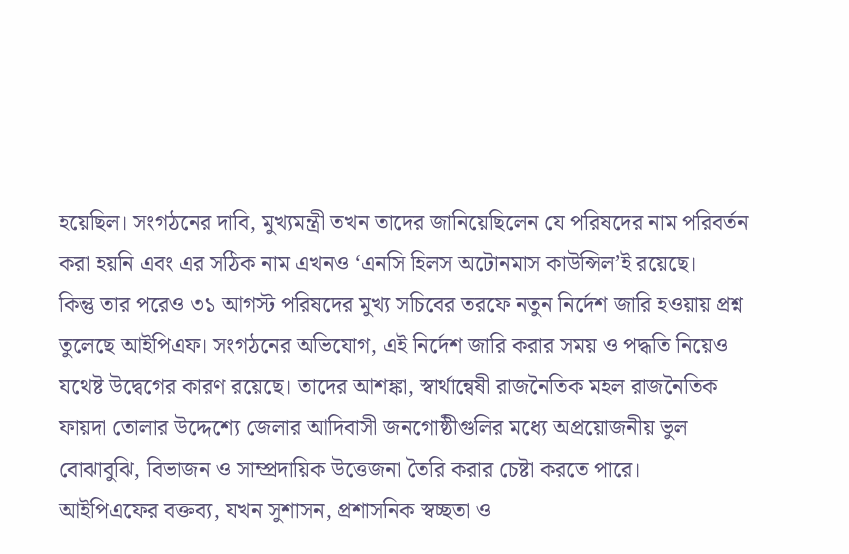হয়েছিল। সংগঠনের দাবি, মুখ্যমন্ত্রী তখন তাদের জানিয়েছিলেন যে পরিষদের নাম পরিবর্তন করা হয়নি এবং এর সঠিক নাম এখনও ‘এনসি হিলস অটোনমাস কাউন্সিল’ই রয়েছে।
কিন্তু তার পরেও ৩১ আগস্ট পরিষদের মুখ্য সচিবের তরফে নতুন নির্দেশ জারি হওয়ায় প্রশ্ন তুলেছে আইপিএফ। সংগঠনের অভিযোগ, এই নির্দেশ জারি করার সময় ও পদ্ধতি নিয়েও যথেষ্ট উদ্বেগের কারণ রয়েছে। তাদের আশঙ্কা, স্বার্থান্বেষী রাজনৈতিক মহল রাজনৈতিক ফায়দা তোলার উদ্দেশ্যে জেলার আদিবাসী জনগোষ্ঠীগুলির মধ্যে অপ্রয়োজনীয় ভুল বোঝাবুঝি, বিভাজন ও সাম্প্রদায়িক উত্তেজনা তৈরি করার চেষ্টা করতে পারে।
আইপিএফের বক্তব্য, যখন সুশাসন, প্রশাসনিক স্বচ্ছতা ও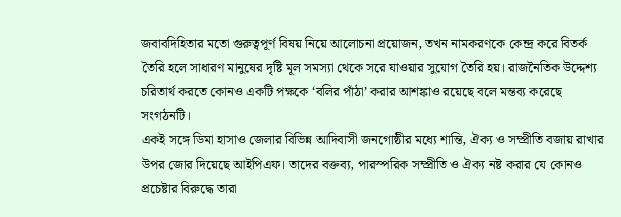জবাবদিহিতার মতো গুরুত্বপূর্ণ বিষয় নিয়ে আলোচনা প্রয়োজন, তখন নামকরণকে কেন্দ্র করে বিতর্ক তৈরি হলে সাধারণ মানুষের দৃষ্টি মূল সমস্যা থেকে সরে যাওয়ার সুযোগ তৈরি হয়। রাজনৈতিক উদ্দেশ্য চরিতার্থ করতে কোনও একটি পক্ষকে ‘বলির পাঁঠা’ করার আশঙ্কাও রয়েছে বলে মন্তব্য করেছে সংগঠনটি।
একই সঙ্গে ডিমা হাসাও জেলার বিভিন্ন আদিবাসী জনগোষ্ঠীর মধ্যে শান্তি, ঐক্য ও সম্প্রীতি বজায় রাখার উপর জোর দিয়েছে আইপিএফ। তাদের বক্তব্য, পারস্পরিক সম্প্রীতি ও ঐক্য নষ্ট করার যে কোনও প্রচেষ্টার বিরুদ্ধে তারা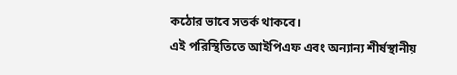কঠোর ভাবে সতর্ক থাকবে।
এই পরিস্থিতিতে আইপিএফ এবং অন্যান্য শীর্ষস্থানীয়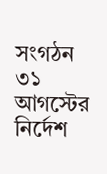সংগঠন ৩১ আগস্টের নির্দেশ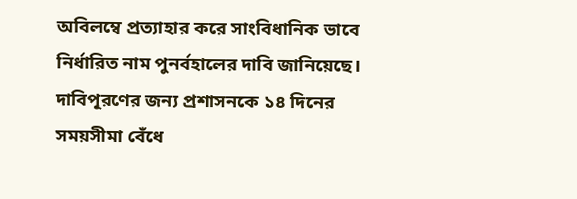অবিলম্বে প্রত্যাহার করে সাংবিধানিক ভাবে নির্ধারিত নাম পুনর্বহালের দাবি জানিয়েছে। দাবিপূরণের জন্য প্রশাসনকে ১৪ দিনের সময়সীমা বেঁধে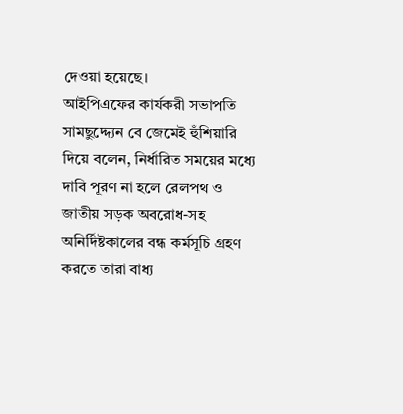দেওয়া হয়েছে।
আইপিএফের কার্যকরী সভাপতি সামছুদ্দ্যেন বে জেমেই হুঁশিয়ারি দিয়ে বলেন, নির্ধারিত সময়ের মধ্যে দাবি পূরণ না হলে রেলপথ ও জাতীয় সড়ক অবরোধ-সহ অনির্দিষ্টকালের বন্ধ কর্মসূচি গ্রহণ করতে তারা বাধ্য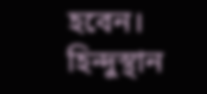হবেন।
হিন্দুস্থান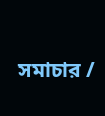সমাচার /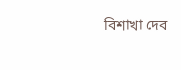বিশাখা দেব